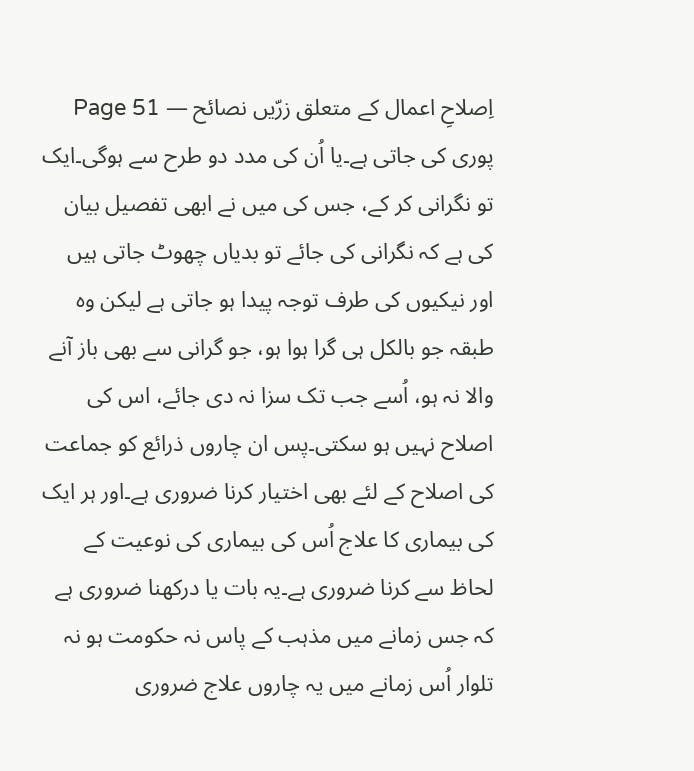اِصلاحِ اعمال کے متعلق زرّیں نصائح — Page 51
پوری کی جاتی ہے۔یا اُن کی مدد دو طرح سے ہوگی۔ایک تو نگرانی کر کے، جس کی میں نے ابھی تفصیل بیان کی ہے کہ نگرانی کی جائے تو بدیاں چھوٹ جاتی ہیں اور نیکیوں کی طرف توجہ پیدا ہو جاتی ہے لیکن وہ طبقہ جو بالکل ہی گرا ہوا ہو، جو گرانی سے بھی باز آنے والا نہ ہو، اُسے جب تک سزا نہ دی جائے، اس کی اصلاح نہیں ہو سکتی۔پس ان چاروں ذرائع کو جماعت کی اصلاح کے لئے بھی اختیار کرنا ضروری ہے۔اور ہر ایک کی بیماری کا علاج اُس کی بیماری کی نوعیت کے لحاظ سے کرنا ضروری ہے۔یہ بات یا درکھنا ضروری ہے کہ جس زمانے میں مذہب کے پاس نہ حکومت ہو نہ تلوار اُس زمانے میں یہ چاروں علاج ضروری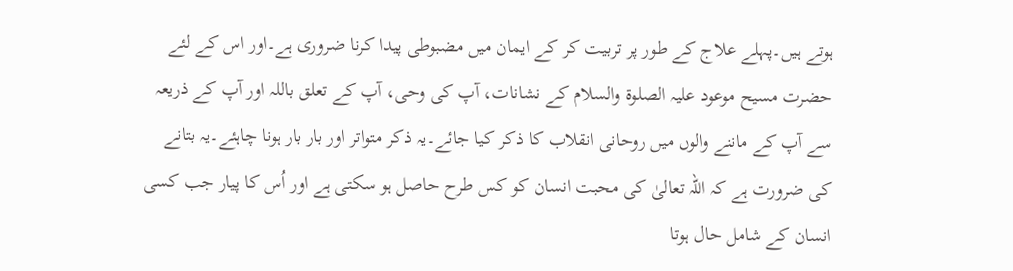ہوتے ہیں۔پہلے علاج کے طور پر تربیت کر کے ایمان میں مضبوطی پیدا کرنا ضروری ہے۔اور اس کے لئے حضرت مسیح موعود علیہ الصلوۃ والسلام کے نشانات، آپ کی وحی، آپ کے تعلق باللہ اور آپ کے ذریعہ سے آپ کے ماننے والوں میں روحانی انقلاب کا ذکر کیا جائے۔یہ ذکر متواتر اور بار بار ہونا چاہئے۔یہ بتانے کی ضرورت ہے کہ اللہ تعالیٰ کی محبت انسان کو کس طرح حاصل ہو سکتی ہے اور اُس کا پیار جب کسی انسان کے شامل حال ہوتا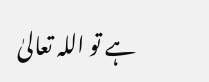ہے تو اللہ تعالیٰ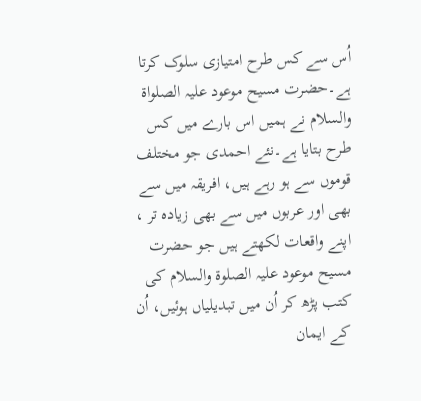اُس سے کس طرح امتیازی سلوک کرتا ہے۔حضرت مسیح موعود علیہ الصلواۃ والسلام نے ہمیں اس بارے میں کس طرح بتایا ہے۔نئے احمدی جو مختلف قوموں سے ہو رہے ہیں، افریقہ میں سے بھی اور عربوں میں سے بھی زیادہ تر ، اپنے واقعات لکھتے ہیں جو حضرت مسیح موعود علیہ الصلوۃ والسلام کی کتب پڑھ کر اُن میں تبدیلیاں ہوئیں، اُن کے ایمان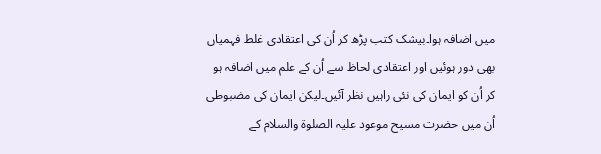میں اضافہ ہوا۔بیشک کتب پڑھ کر اُن کی اعتقادی غلط فہمیاں بھی دور ہوئیں اور اعتقادی لحاظ سے اُن کے علم میں اضافہ ہو کر اُن کو ایمان کی نئی راہیں نظر آئیں۔لیکن ایمان کی مضبوطی اُن میں حضرت مسیح موعود علیہ الصلوۃ والسلام کے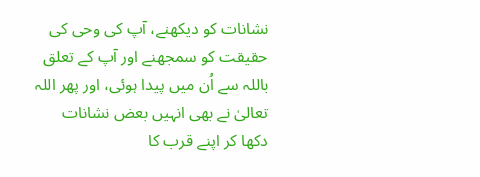نشانات کو دیکھنے، آپ کی وحی کی حقیقت کو سمجھنے اور آپ کے تعلق باللہ سے اُن میں پیدا ہوئی، اور پھر اللہ تعالیٰ نے بھی انہیں بعض نشانات دکھا کر اپنے قرب کا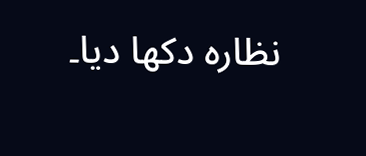نظارہ دکھا دیا۔